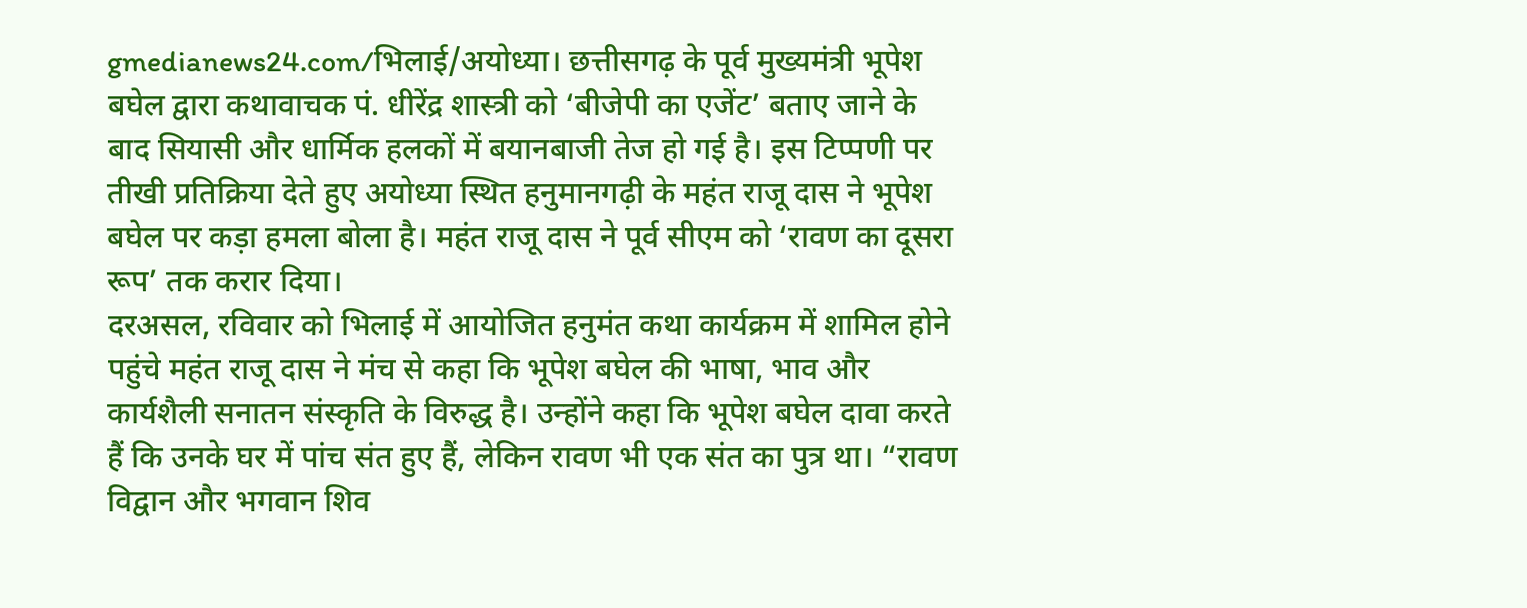gmedianews24.com/भिलाई/अयोध्या। छत्तीसगढ़ के पूर्व मुख्यमंत्री भूपेश बघेल द्वारा कथावाचक पं. धीरेंद्र शास्त्री को ‘बीजेपी का एजेंट’ बताए जाने के बाद सियासी और धार्मिक हलकों में बयानबाजी तेज हो गई है। इस टिप्पणी पर तीखी प्रतिक्रिया देते हुए अयोध्या स्थित हनुमानगढ़ी के महंत राजू दास ने भूपेश बघेल पर कड़ा हमला बोला है। महंत राजू दास ने पूर्व सीएम को ‘रावण का दूसरा रूप’ तक करार दिया।
दरअसल, रविवार को भिलाई में आयोजित हनुमंत कथा कार्यक्रम में शामिल होने पहुंचे महंत राजू दास ने मंच से कहा कि भूपेश बघेल की भाषा, भाव और कार्यशैली सनातन संस्कृति के विरुद्ध है। उन्होंने कहा कि भूपेश बघेल दावा करते हैं कि उनके घर में पांच संत हुए हैं, लेकिन रावण भी एक संत का पुत्र था। “रावण विद्वान और भगवान शिव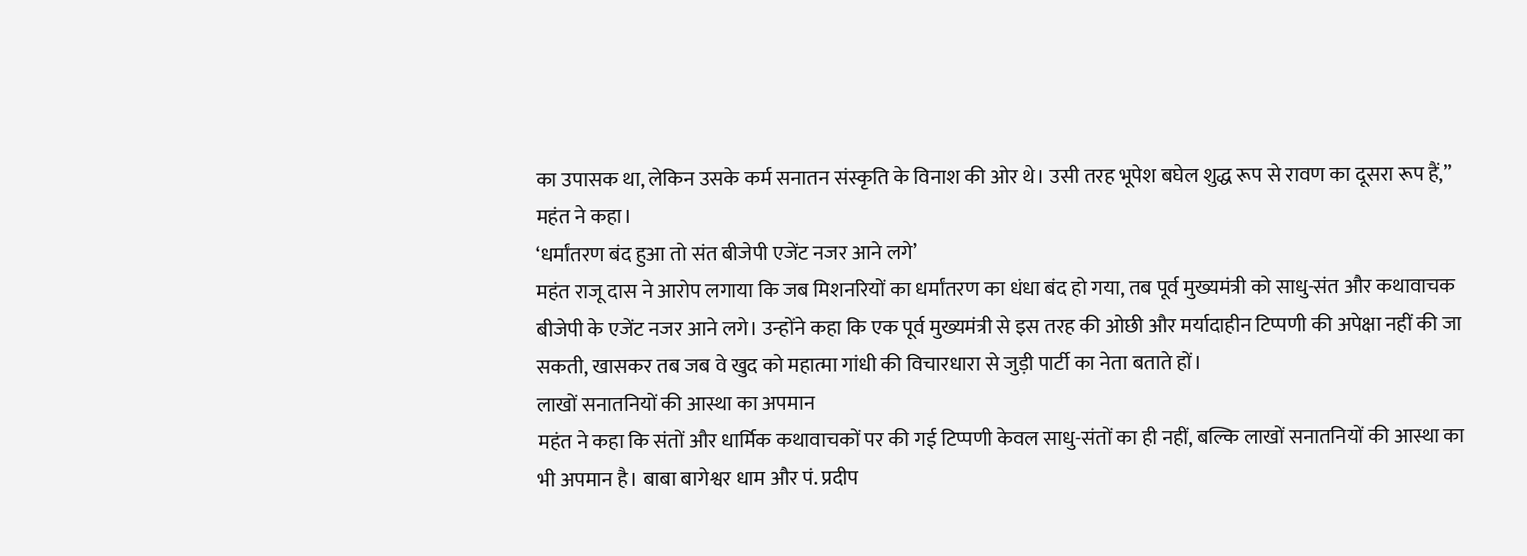का उपासक था, लेकिन उसके कर्म सनातन संस्कृति के विनाश की ओर थे। उसी तरह भूपेश बघेल शुद्ध रूप से रावण का दूसरा रूप हैं,” महंत ने कहा।
‘धर्मांतरण बंद हुआ तो संत बीजेपी एजेंट नजर आने लगे’
महंत राजू दास ने आरोप लगाया कि जब मिशनरियों का धर्मांतरण का धंधा बंद हो गया, तब पूर्व मुख्यमंत्री को साधु-संत और कथावाचक बीजेपी के एजेंट नजर आने लगे। उन्होंने कहा कि एक पूर्व मुख्यमंत्री से इस तरह की ओछी और मर्यादाहीन टिप्पणी की अपेक्षा नहीं की जा सकती, खासकर तब जब वे खुद को महात्मा गांधी की विचारधारा से जुड़ी पार्टी का नेता बताते हों।
लाखों सनातनियों की आस्था का अपमान
महंत ने कहा कि संतों और धार्मिक कथावाचकों पर की गई टिप्पणी केवल साधु-संतों का ही नहीं, बल्कि लाखों सनातनियों की आस्था का भी अपमान है। बाबा बागेश्वर धाम और पं. प्रदीप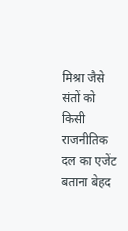मिश्रा जैसे संतों को किसी राजनीतिक दल का एजेंट बताना बेहद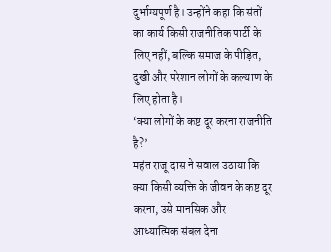दुर्भाग्यपूर्ण है। उन्होंने कहा कि संतों का कार्य किसी राजनीतिक पार्टी के लिए नहीं, बल्कि समाज के पीड़ित, दुखी और परेशान लोगों के कल्याण के लिए होता है।
‘क्या लोगों के कष्ट दूर करना राजनीति है?’
महंत राजू दास ने सवाल उठाया कि क्या किसी व्यक्ति के जीवन के कष्ट दूर करना, उसे मानसिक और आध्यात्मिक संबल देना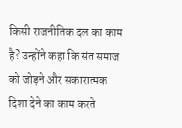किसी राजनीतिक दल का काम है? उन्होंने कहा कि संत समाज को जोड़ने और सकारात्मक दिशा देने का काम करते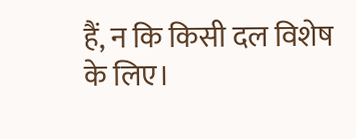हैं, न कि किसी दल विशेष के लिए।